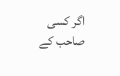اگر کسی صاحب کے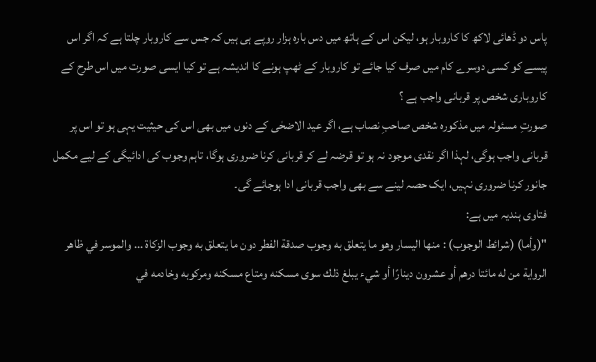پاس دو ڈھائی لاکھ کا کاروبار ہو، لیکن اس کے ہاتھ میں دس بارہ ہزار روپے ہی ہیں کہ جس سے کاروبار چلتا ہے کہ اگر اس پیسے کو کسی دوسرے کام میں صرف کیا جائے تو کاروبار کے ٹھپ ہونے کا اندیشہ ہے تو کیا ایسی صورت میں اس طرح کے کاروباری شخص پر قربانی واجب ہے ؟
صورتِ مسئولہ میں مذکورہ شخص صاحبِ نصاب ہے، اگر عید الاضحٰی کے دنوں میں بھی اس کی حیثیت یہی ہو تو اس پر قربانی واجب ہوگی، لہذا اگر نقدی موجود نہ ہو تو قرضہ لے کر قربانی کرنا ضروری ہوگا، تاہم وجوب کی ادائیگی کے لیے مکمل جانور کرنا ضروری نہیں، ایک حصہ لینے سے بھی واجب قربانی ادا ہوجائے گی۔
فتاوی ہندیہ میں ہے:
"(وأما) (شرائط الوجوب) : منها اليسار وهو ما يتعلق به وجوب صدقة الفطر دون ما يتعلق به وجوب الزكاة ... والموسر في ظاهر الرواية من له مائتا درهم أو عشرون دينارًا أو شيء يبلغ ذلك سوى مسكنه ومتاع مسكنه ومركوبه وخادمه في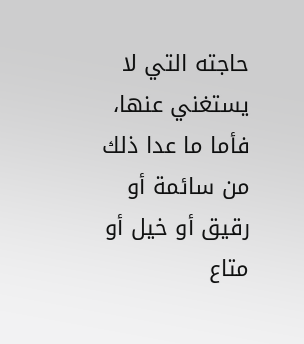حاجته التي لا يستغني عنها، فأما ما عدا ذلك من سائمة أو رقيق أو خيل أو متاع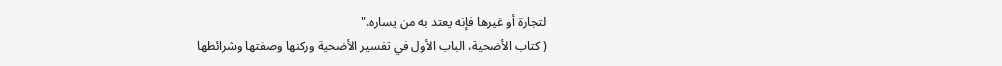لتجارة أو غيرها فإنه يعتد به من يساره."
( كتاب الأضحية، الباب الأول في تفسير الأضحية وركنها وصفتها وشرائطها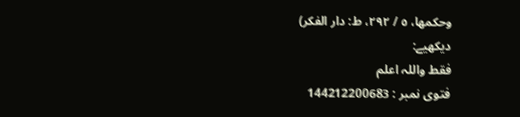وحكمها، ٥ / ٢٩٢، ط: دار الفكر)
دیکھیے:
فقط واللہ اعلم
فتوی نمبر : 144212200683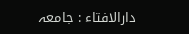دارالافتاء : جامعہ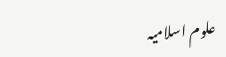علوم اسلامیہ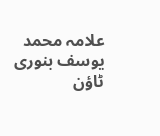علامہ محمد یوسف بنوری ٹاؤن